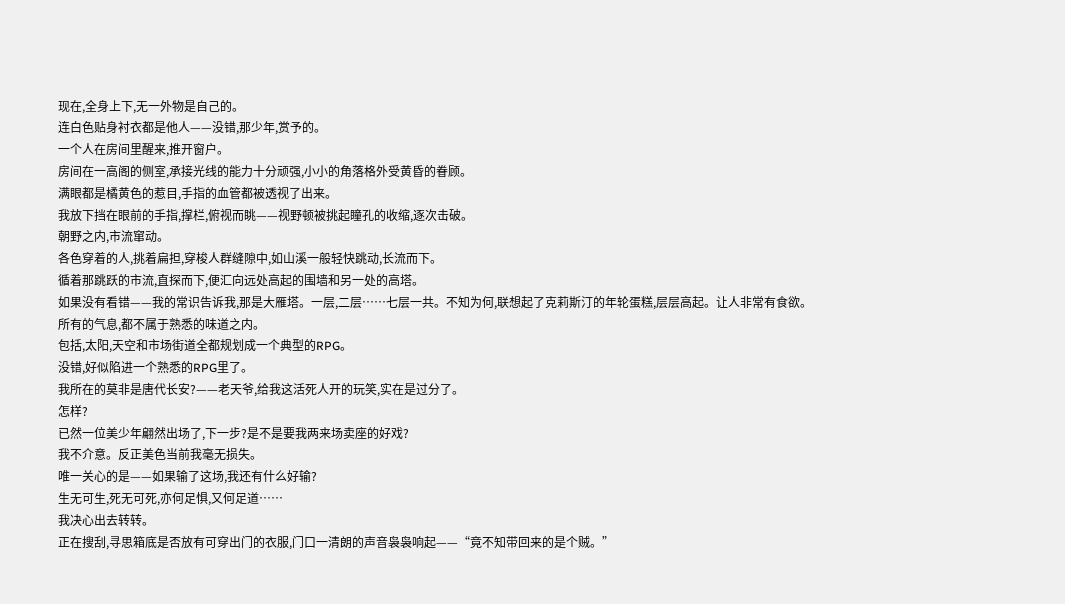现在,全身上下,无一外物是自己的。
连白色贴身衬衣都是他人——没错,那少年,赏予的。
一个人在房间里醒来,推开窗户。
房间在一高阁的侧室,承接光线的能力十分顽强,小小的角落格外受黄昏的眷顾。
满眼都是橘黄色的惹目,手指的血管都被透视了出来。
我放下挡在眼前的手指,撑栏,俯视而眺——视野顿被挑起瞳孔的收缩,逐次击破。
朝野之内,市流窜动。
各色穿着的人,挑着扁担,穿梭人群缝隙中,如山溪一般轻快跳动,长流而下。
循着那跳跃的市流,直探而下,便汇向远处高起的围墙和另一处的高塔。
如果没有看错——我的常识告诉我,那是大雁塔。一层,二层……七层一共。不知为何,联想起了克莉斯汀的年轮蛋糕,层层高起。让人非常有食欲。
所有的气息,都不属于熟悉的味道之内。
包括,太阳,天空和市场街道全都规划成一个典型的RPG。
没错,好似陷进一个熟悉的RPG里了。
我所在的莫非是唐代长安?——老天爷,给我这活死人开的玩笑,实在是过分了。
怎样?
已然一位美少年翩然出场了,下一步?是不是要我两来场卖座的好戏?
我不介意。反正美色当前我毫无损失。
唯一关心的是——如果输了这场,我还有什么好输?
生无可生,死无可死,亦何足惧,又何足道……
我决心出去转转。
正在搜刮,寻思箱底是否放有可穿出门的衣服,门口一清朗的声音袅袅响起——“竟不知带回来的是个贼。”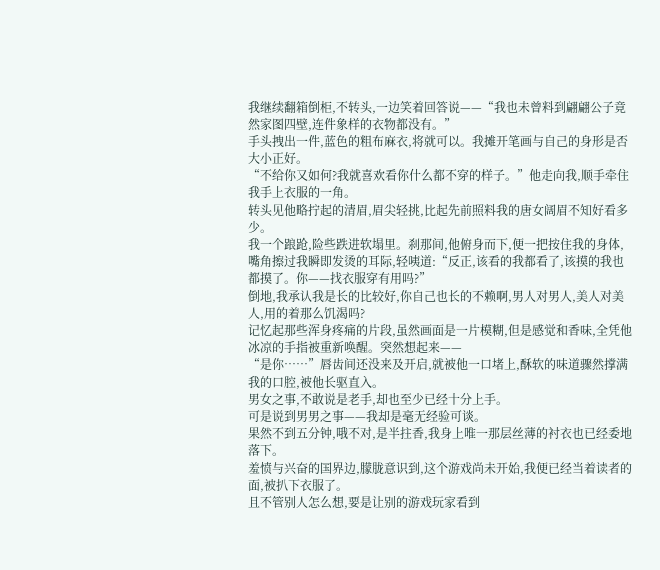我继续翻箱倒柜,不转头,一边笑着回答说——“我也未曾料到翩翩公子竟然家图四壁,连件象样的衣物都没有。”
手头拽出一件,蓝色的粗布麻衣,将就可以。我摊开笔画与自己的身形是否大小正好。
“不给你又如何?我就喜欢看你什么都不穿的样子。”他走向我,顺手牵住我手上衣服的一角。
转头见他略拧起的清眉,眉尖轻挑,比起先前照料我的唐女阔眉不知好看多少。
我一个踉跄,险些跌进软塌里。刹那间,他俯身而下,便一把按住我的身体,嘴角擦过我瞬即发烫的耳际,轻咦道:“反正,该看的我都看了,该摸的我也都摸了。你——找衣服穿有用吗?”
倒地,我承认我是长的比较好,你自己也长的不赖啊,男人对男人,美人对美人,用的着那么饥渴吗?
记忆起那些浑身疼痛的片段,虽然画面是一片模糊,但是感觉和香味,全凭他冰凉的手指被重新唤醒。突然想起来——
“是你……”唇齿间还没来及开启,就被他一口堵上,酥软的味道骤然撑满我的口腔,被他长驱直入。
男女之事,不敢说是老手,却也至少已经十分上手。
可是说到男男之事——我却是毫无经验可谈。
果然不到五分钟,哦不对,是半拄香,我身上唯一那层丝薄的衬衣也已经委地落下。
羞愤与兴奋的国界边,朦胧意识到,这个游戏尚未开始,我便已经当着读者的面,被扒下衣服了。
且不管别人怎么想,要是让别的游戏玩家看到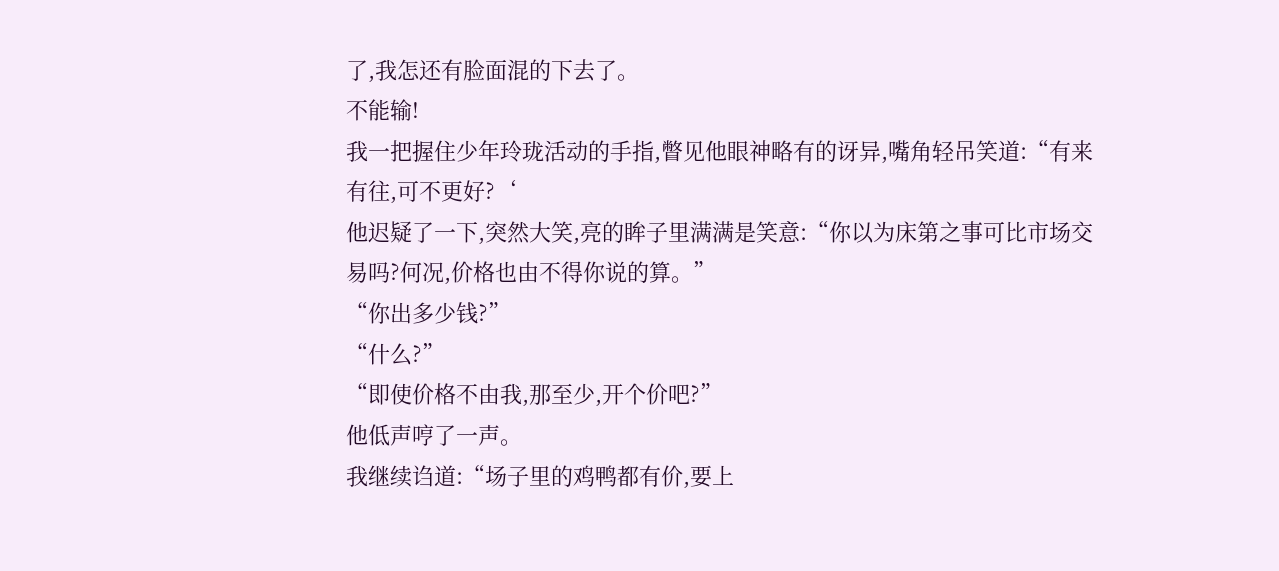了,我怎还有脸面混的下去了。
不能输!
我一把握住少年玲珑活动的手指,瞥见他眼神略有的讶异,嘴角轻吊笑道:“有来有往,可不更好?‘
他迟疑了一下,突然大笑,亮的眸子里满满是笑意:“你以为床第之事可比市场交易吗?何况,价格也由不得你说的算。”
“你出多少钱?”
“什么?”
“即使价格不由我,那至少,开个价吧?”
他低声哼了一声。
我继续诌道:“场子里的鸡鸭都有价,要上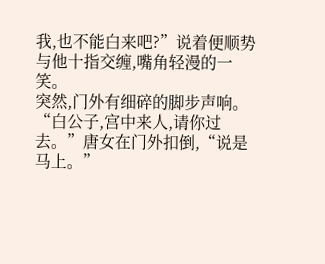我,也不能白来吧?”说着便顺势与他十指交缠,嘴角轻漫的一笑。
突然,门外有细碎的脚步声响。
“白公子,宫中来人,请你过去。”唐女在门外扣倒,“说是马上。”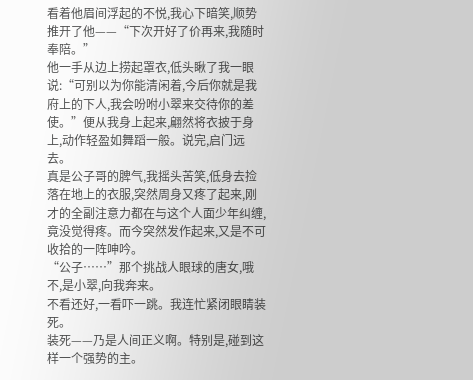看着他眉间浮起的不悦,我心下暗笑,顺势推开了他——“下次开好了价再来,我随时奉陪。”
他一手从边上捞起罩衣,低头瞅了我一眼说:“可别以为你能清闲着,今后你就是我府上的下人,我会吩咐小翠来交待你的差使。”便从我身上起来,翩然将衣披于身上,动作轻盈如舞蹈一般。说完,启门远去。
真是公子哥的脾气,我摇头苦笑,低身去捡落在地上的衣服,突然周身又疼了起来,刚才的全副注意力都在与这个人面少年纠缠,竟没觉得疼。而今突然发作起来,又是不可收拾的一阵呻吟。
“公子……”那个挑战人眼球的唐女,哦不,是小翠,向我奔来。
不看还好,一看吓一跳。我连忙紧闭眼睛装死。
装死——乃是人间正义啊。特别是,碰到这样一个强势的主。